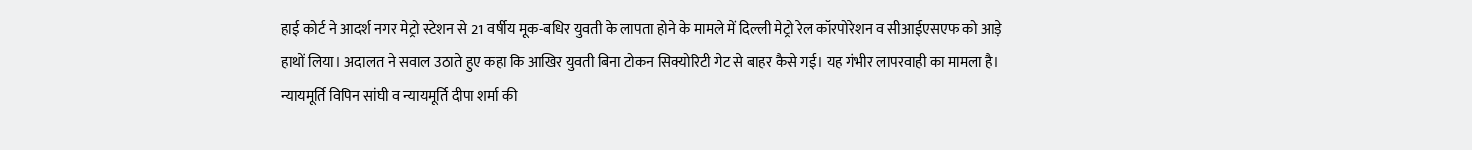हाई कोर्ट ने आदर्श नगर मेट्रो स्टेशन से 21 वर्षीय मूक-बधिर युवती के लापता होने के मामले में दिल्ली मेट्रो रेल कॉरपोरेशन व सीआईएसएफ को आड़े हाथों लिया। अदालत ने सवाल उठाते हुए कहा कि आखिर युवती बिना टोकन सिक्योरिटी गेट से बाहर कैसे गई। यह गंभीर लापरवाही का मामला है।
न्यायमूर्ति विपिन सांघी व न्यायमूर्ति दीपा शर्मा की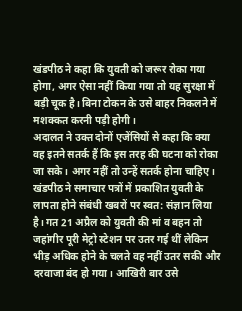खंडपीठ ने कहा कि युवती को जरूर रोका गया होगा, अगर ऐसा नहीं किया गया तो यह सुरक्षा में बड़ी चूक है। बिना टोकन के उसे बाहर निकलने में मशक्कत करनी पड़ी होगी।
अदालत ने उक्त दोनों एजेंसियों से कहा कि क्या वह इतने सतर्क हैं कि इस तरह की घटना को रोका जा सके। अगर नहीं तो उन्हें सतर्क होना चाहिए।
खंडपीठ ने समाचार पत्रों में प्रकाशित युवती के लापता होने संबंधी खबरों पर स्वत: संज्ञान लिया है। गत 21 अप्रैल को युवती की मां व बहन तो जहांगीर पूरी मेट्रो स्टेशन पर उतर गई थीं लेकिन भीड़ अधिक होने के चलते वह नहीं उतर सकी और दरवाजा बंद हो गया। आखिरी बार उसे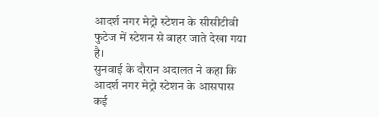आदर्श नगर मेट्रो स्टेशन के सीसीटीवी फुटेज में स्टेशन से बाहर जाते देखा गया है।
सुनवाई के दौरान अदालत ने कहा कि आदर्श नगर मेट्रो स्टेशन के आसपास कई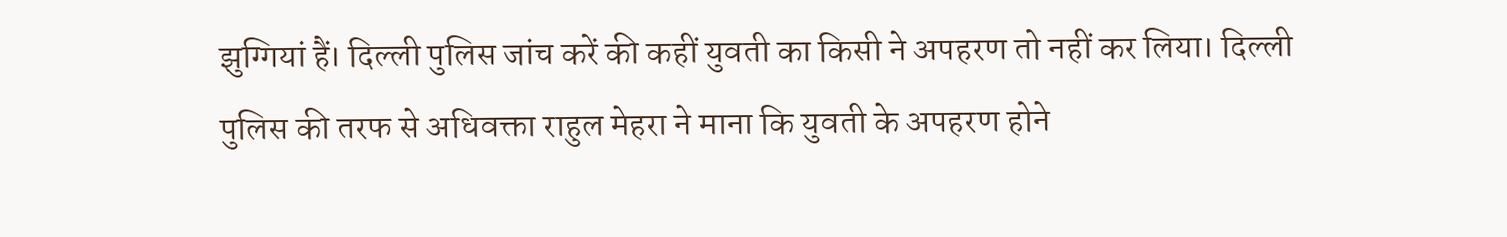झुग्गियां हैं। दिल्ली पुलिस जांच करें की कहीं युवती का किसी ने अपहरण तो नहीं कर लिया। दिल्ली पुलिस की तरफ से अधिवक्ता राहुल मेहरा ने माना कि युवती के अपहरण होने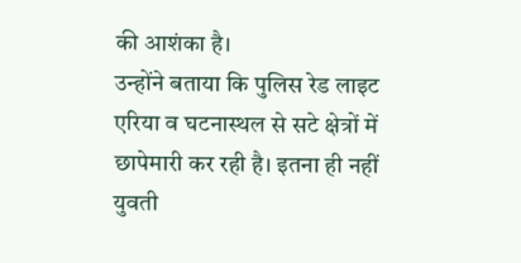की आशंका है।
उन्होंने बताया कि पुलिस रेड लाइट एरिया व घटनास्थल से सटे क्षेत्रों में छापेमारी कर रही है। इतना ही नहीं युवती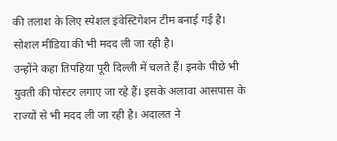की तलाश के लिए स्पेशल इंवेस्टिगेशन टीम बनाई गई है। सोशल मीडिया की भी मदद ली जा रही है।
उन्होंने कहा तिपहिया पूरी दिल्ली में चलते हैं। इनके पीछे भी युवती की पोस्टर लगाए जा रहे हैं। इसके अलावा आसपास के राज्यों से भी मदद ली जा रही है। अदालत ने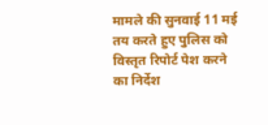मामले की सुनवाई 11 मई तय करते हुए पुलिस को विस्तृत रिपोर्ट पेश करने का निर्देश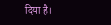दिया है।